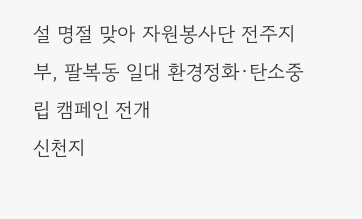설 명절 맞아 자원봉사단 전주지부, 팔복동 일대 환경정화·탄소중립 캠페인 전개
신천지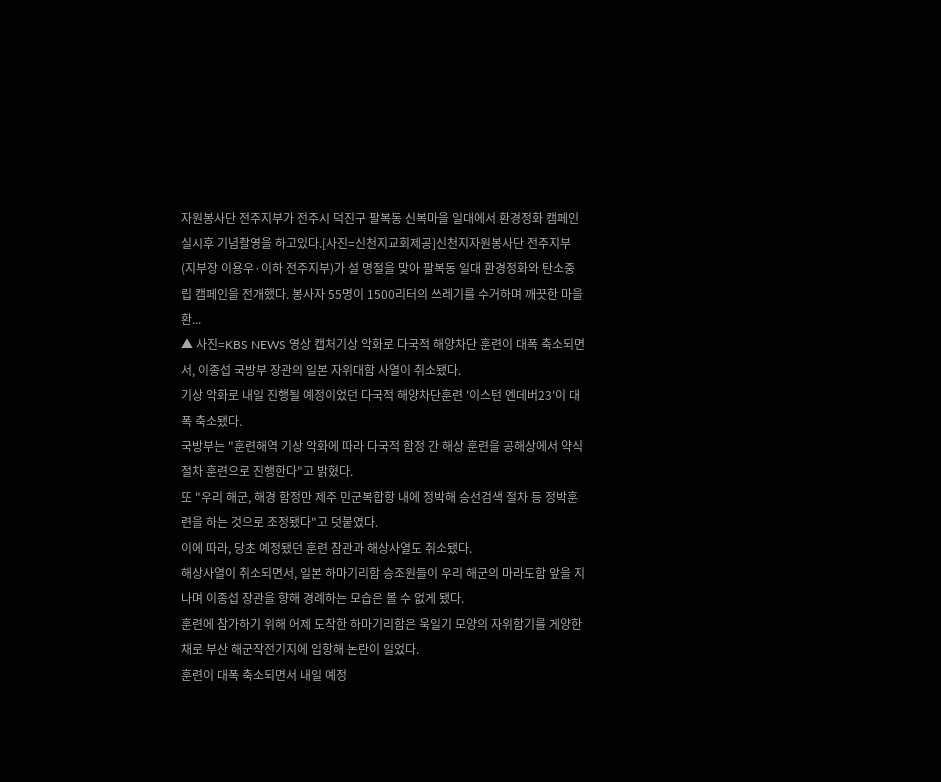자원봉사단 전주지부가 전주시 덕진구 팔복동 신복마을 일대에서 환경정화 캠페인실시후 기념촬영을 하고있다.[사진=신천지교회제공]신천지자원봉사단 전주지부(지부장 이용우·이하 전주지부)가 설 명절을 맞아 팔복동 일대 환경정화와 탄소중립 캠페인을 전개했다. 봉사자 55명이 1500리터의 쓰레기를 수거하며 깨끗한 마을 환...
▲ 사진=KBS NEWS 영상 캡처기상 악화로 다국적 해양차단 훈련이 대폭 축소되면서, 이종섭 국방부 장관의 일본 자위대함 사열이 취소됐다.
기상 악화로 내일 진행될 예정이었던 다국적 해양차단훈련 '이스턴 엔데버23'이 대폭 축소됐다.
국방부는 "훈련해역 기상 악화에 따라 다국적 함정 간 해상 훈련을 공해상에서 약식 절차 훈련으로 진행한다"고 밝혔다.
또 "우리 해군, 해경 함정만 제주 민군복합항 내에 정박해 승선검색 절차 등 정박훈련을 하는 것으로 조정됐다"고 덧붙였다.
이에 따라, 당초 예정됐던 훈련 참관과 해상사열도 취소됐다.
해상사열이 취소되면서, 일본 하마기리함 승조원들이 우리 해군의 마라도함 앞을 지나며 이종섭 장관을 향해 경례하는 모습은 볼 수 없게 됐다.
훈련에 참가하기 위해 어제 도착한 하마기리함은 욱일기 모양의 자위함기를 게양한 채로 부산 해군작전기지에 입항해 논란이 일었다.
훈련이 대폭 축소되면서 내일 예정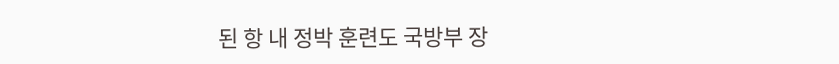된 항 내 정박 훈련도 국방부 장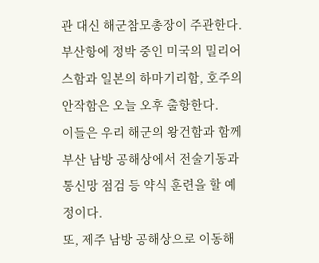관 대신 해군참모총장이 주관한다.
부산항에 정박 중인 미국의 밀리어스함과 일본의 하마기리함, 호주의 안작함은 오늘 오후 출항한다.
이들은 우리 해군의 왕건함과 함께 부산 남방 공해상에서 전술기동과 통신망 점검 등 약식 훈련을 할 예정이다.
또, 제주 남방 공해상으로 이동해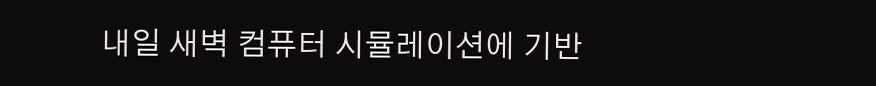내일 새벽 컴퓨터 시뮬레이션에 기반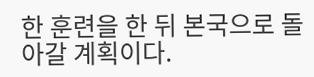한 훈련을 한 뒤 본국으로 돌아갈 계획이다.